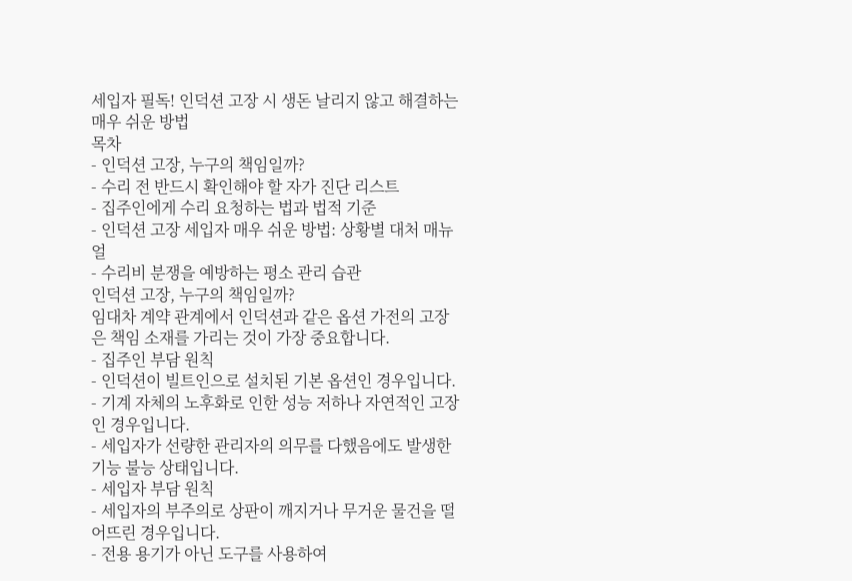세입자 필독! 인덕션 고장 시 생돈 날리지 않고 해결하는 매우 쉬운 방법
목차
- 인덕션 고장, 누구의 책임일까?
- 수리 전 반드시 확인해야 할 자가 진단 리스트
- 집주인에게 수리 요청하는 법과 법적 기준
- 인덕션 고장 세입자 매우 쉬운 방법: 상황별 대처 매뉴얼
- 수리비 분쟁을 예방하는 평소 관리 습관
인덕션 고장, 누구의 책임일까?
임대차 계약 관계에서 인덕션과 같은 옵션 가전의 고장은 책임 소재를 가리는 것이 가장 중요합니다.
- 집주인 부담 원칙
- 인덕션이 빌트인으로 설치된 기본 옵션인 경우입니다.
- 기계 자체의 노후화로 인한 성능 저하나 자연적인 고장인 경우입니다.
- 세입자가 선량한 관리자의 의무를 다했음에도 발생한 기능 불능 상태입니다.
- 세입자 부담 원칙
- 세입자의 부주의로 상판이 깨지거나 무거운 물건을 떨어뜨린 경우입니다.
- 전용 용기가 아닌 도구를 사용하여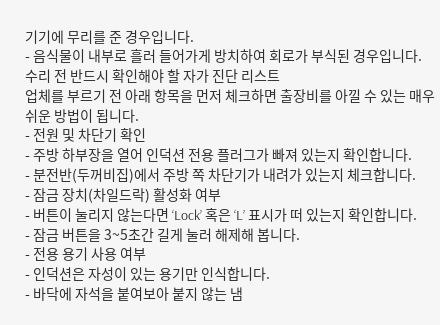기기에 무리를 준 경우입니다.
- 음식물이 내부로 흘러 들어가게 방치하여 회로가 부식된 경우입니다.
수리 전 반드시 확인해야 할 자가 진단 리스트
업체를 부르기 전 아래 항목을 먼저 체크하면 출장비를 아낄 수 있는 매우 쉬운 방법이 됩니다.
- 전원 및 차단기 확인
- 주방 하부장을 열어 인덕션 전용 플러그가 빠져 있는지 확인합니다.
- 분전반(두꺼비집)에서 주방 쪽 차단기가 내려가 있는지 체크합니다.
- 잠금 장치(차일드락) 활성화 여부
- 버튼이 눌리지 않는다면 ‘Lock’ 혹은 ‘L’ 표시가 떠 있는지 확인합니다.
- 잠금 버튼을 3~5초간 길게 눌러 해제해 봅니다.
- 전용 용기 사용 여부
- 인덕션은 자성이 있는 용기만 인식합니다.
- 바닥에 자석을 붙여보아 붙지 않는 냄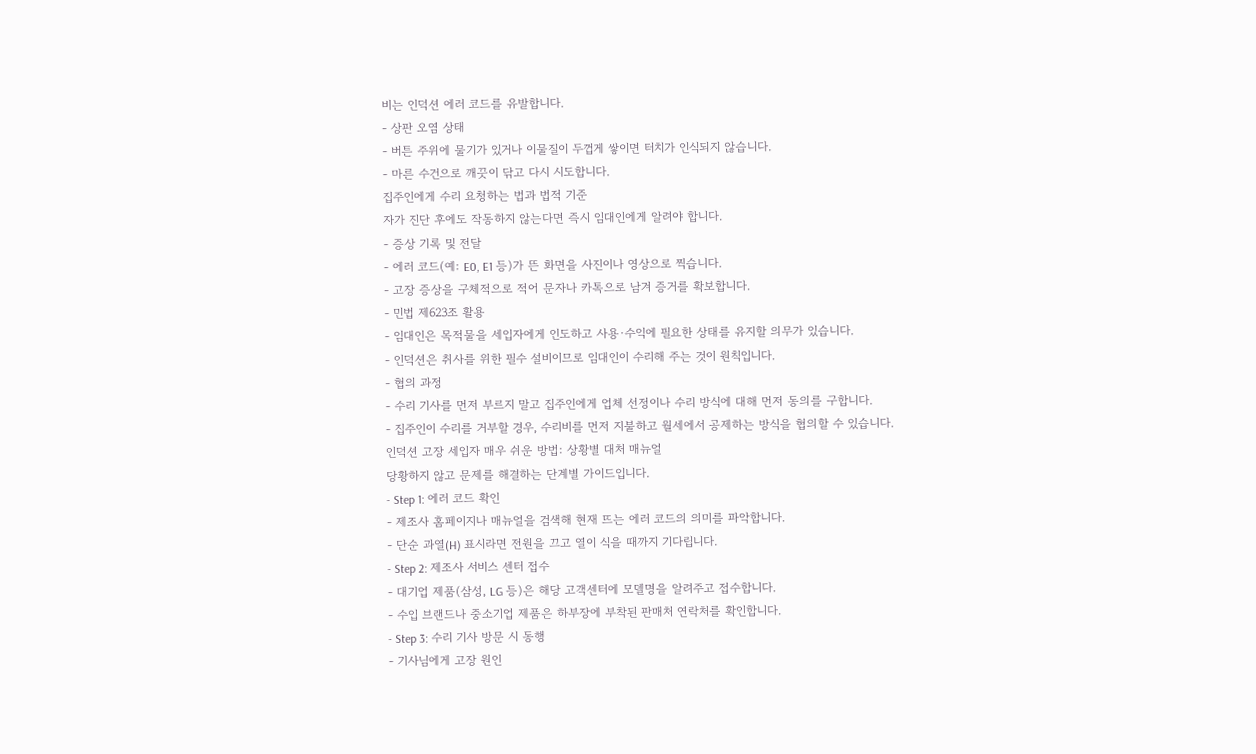비는 인덕션 에러 코드를 유발합니다.
- 상판 오염 상태
- 버튼 주위에 물기가 있거나 이물질이 두껍게 쌓이면 터치가 인식되지 않습니다.
- 마른 수건으로 깨끗이 닦고 다시 시도합니다.
집주인에게 수리 요청하는 법과 법적 기준
자가 진단 후에도 작동하지 않는다면 즉시 임대인에게 알려야 합니다.
- 증상 기록 및 전달
- 에러 코드(예: E0, E1 등)가 뜬 화면을 사진이나 영상으로 찍습니다.
- 고장 증상을 구체적으로 적어 문자나 카톡으로 남겨 증거를 확보합니다.
- 민법 제623조 활용
- 임대인은 목적물을 세입자에게 인도하고 사용·수익에 필요한 상태를 유지할 의무가 있습니다.
- 인덕션은 취사를 위한 필수 설비이므로 임대인이 수리해 주는 것이 원칙입니다.
- 협의 과정
- 수리 기사를 먼저 부르지 말고 집주인에게 업체 선정이나 수리 방식에 대해 먼저 동의를 구합니다.
- 집주인이 수리를 거부할 경우, 수리비를 먼저 지불하고 월세에서 공제하는 방식을 협의할 수 있습니다.
인덕션 고장 세입자 매우 쉬운 방법: 상황별 대처 매뉴얼
당황하지 않고 문제를 해결하는 단계별 가이드입니다.
- Step 1: 에러 코드 확인
- 제조사 홈페이지나 매뉴얼을 검색해 현재 뜨는 에러 코드의 의미를 파악합니다.
- 단순 과열(H) 표시라면 전원을 끄고 열이 식을 때까지 기다립니다.
- Step 2: 제조사 서비스 센터 접수
- 대기업 제품(삼성, LG 등)은 해당 고객센터에 모델명을 알려주고 접수합니다.
- 수입 브랜드나 중소기업 제품은 하부장에 부착된 판매처 연락처를 확인합니다.
- Step 3: 수리 기사 방문 시 동행
- 기사님에게 고장 원인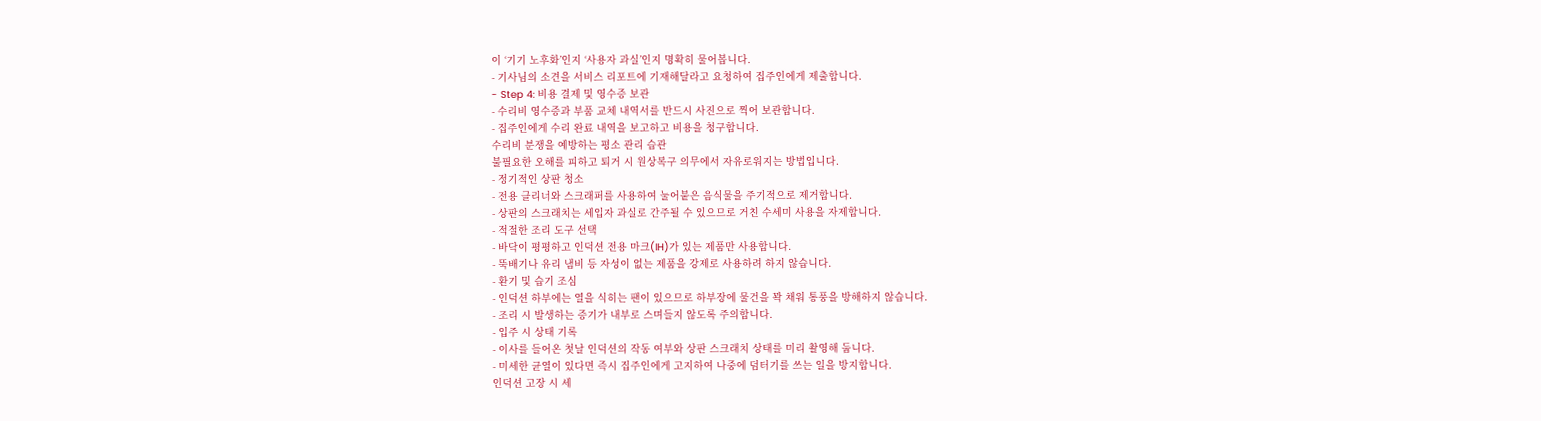이 ‘기기 노후화’인지 ‘사용자 과실’인지 명확히 물어봅니다.
- 기사님의 소견을 서비스 리포트에 기재해달라고 요청하여 집주인에게 제출합니다.
- Step 4: 비용 결제 및 영수증 보관
- 수리비 영수증과 부품 교체 내역서를 반드시 사진으로 찍어 보관합니다.
- 집주인에게 수리 완료 내역을 보고하고 비용을 청구합니다.
수리비 분쟁을 예방하는 평소 관리 습관
불필요한 오해를 피하고 퇴거 시 원상복구 의무에서 자유로워지는 방법입니다.
- 정기적인 상판 청소
- 전용 클리너와 스크래퍼를 사용하여 눌어붙은 음식물을 주기적으로 제거합니다.
- 상판의 스크래치는 세입자 과실로 간주될 수 있으므로 거친 수세미 사용을 자제합니다.
- 적절한 조리 도구 선택
- 바닥이 평평하고 인덕션 전용 마크(IH)가 있는 제품만 사용합니다.
- 뚝배기나 유리 냄비 등 자성이 없는 제품을 강제로 사용하려 하지 않습니다.
- 환기 및 습기 조심
- 인덕션 하부에는 열을 식히는 팬이 있으므로 하부장에 물건을 꽉 채워 통풍을 방해하지 않습니다.
- 조리 시 발생하는 증기가 내부로 스며들지 않도록 주의합니다.
- 입주 시 상태 기록
- 이사를 들어온 첫날 인덕션의 작동 여부와 상판 스크래치 상태를 미리 촬영해 둡니다.
- 미세한 균열이 있다면 즉시 집주인에게 고지하여 나중에 덤터기를 쓰는 일을 방지합니다.
인덕션 고장 시 세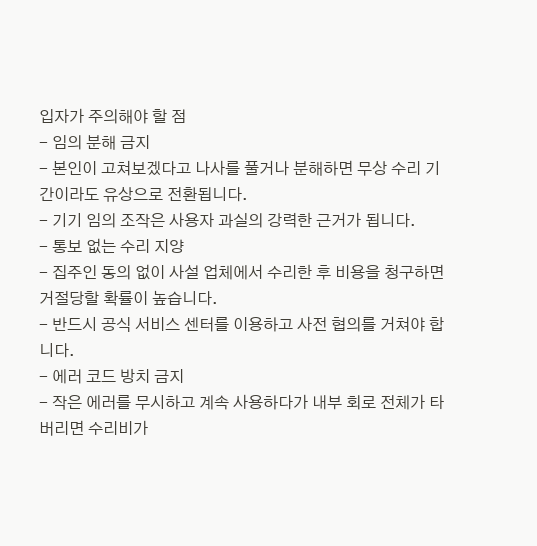입자가 주의해야 할 점
- 임의 분해 금지
- 본인이 고쳐보겠다고 나사를 풀거나 분해하면 무상 수리 기간이라도 유상으로 전환됩니다.
- 기기 임의 조작은 사용자 과실의 강력한 근거가 됩니다.
- 통보 없는 수리 지양
- 집주인 동의 없이 사설 업체에서 수리한 후 비용을 청구하면 거절당할 확률이 높습니다.
- 반드시 공식 서비스 센터를 이용하고 사전 협의를 거쳐야 합니다.
- 에러 코드 방치 금지
- 작은 에러를 무시하고 계속 사용하다가 내부 회로 전체가 타버리면 수리비가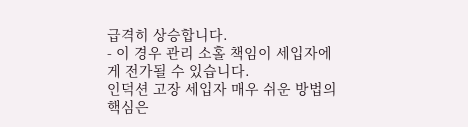급격히 상승합니다.
- 이 경우 관리 소홀 책임이 세입자에게 전가될 수 있습니다.
인덕션 고장 세입자 매우 쉬운 방법의 핵심은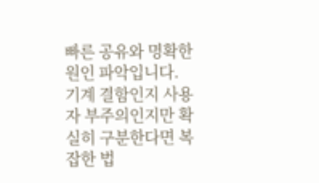빠른 공유와 명확한 원인 파악입니다. 기계 결함인지 사용자 부주의인지만 확실히 구분한다면 복잡한 법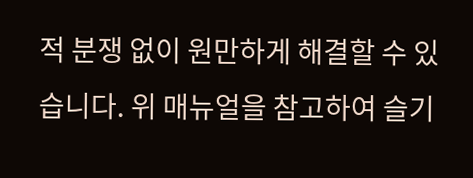적 분쟁 없이 원만하게 해결할 수 있습니다. 위 매뉴얼을 참고하여 슬기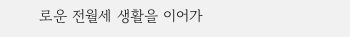로운 전월세 생활을 이어가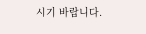시기 바랍니다.